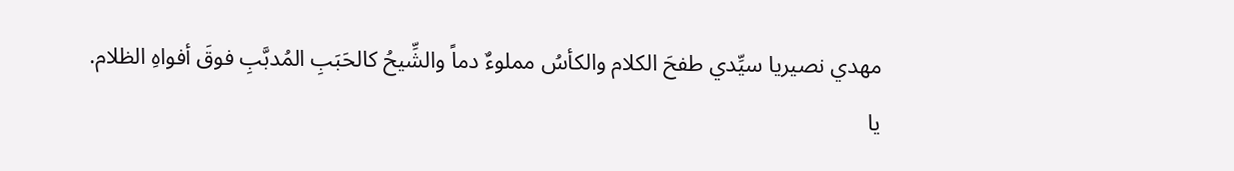مهدي نصيريا سيِّدي طفحَ الكلام والكأسُ مملوءٌ دماً والشِّيحُ كالحَبَبِ المُدبَّبِ فوقَ أفواهِ الظلام.
يا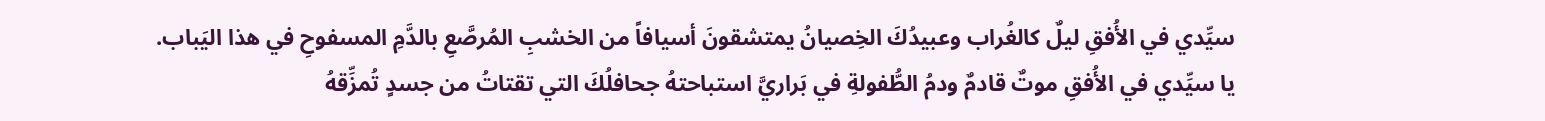سيِّدي في الأُفقِ ليلٌ كالغُراب وعبيدُكَ الخِصيانُ يمتشقونَ أسيافاً من الخشبِ المُرصَّعِ بالدَّمِ المسفوحِ في هذا اليَباب.
يا سيِّدي في الأُفقِ موتٌ قادمٌ ودمُ الطُّفولةِ في بَراريَّ استباحتهُ جحافلُكَ التي تقتاتُ من جسدٍ تُمزِّقهُ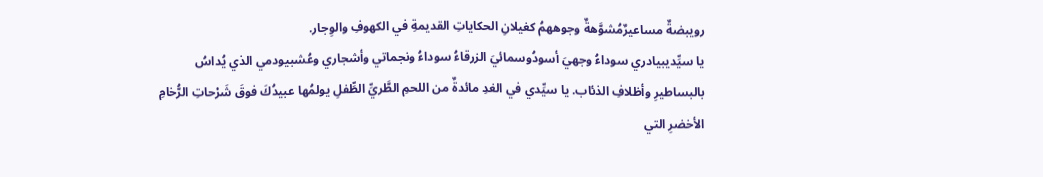رويبضةٌ مساعيرٌمُشوَّهةٌ وجوههمُ كغيلانِ الحكاياتِ القديمةِ في الكهوفِ والوِجار.
يا سيِّديبيادري سوداءُ وجهيَ أسودُوسمائيَ الزرقاءُ سوداءُ ونجماتي وأشجاري وعُشبيودمي الذي يُداسُ بالبساطيرِ وأظلافِ الذئاب. يا سيِّدي في الغدِ مائدةٌ من اللحمِ الطَّريِّ الطِّفلِ يولمُها عبيدُكَ فوقَ شَرْحاتِ الرُّخامِ الأخضرِ التي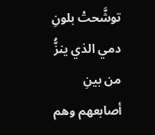توشَّحتْ بلونِ دمي الذي ينزُّ من بينِ أصابعهم وهم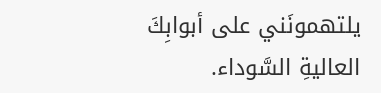يلتهمونَني على أبوابِكَ العاليةِ السَّوداء.